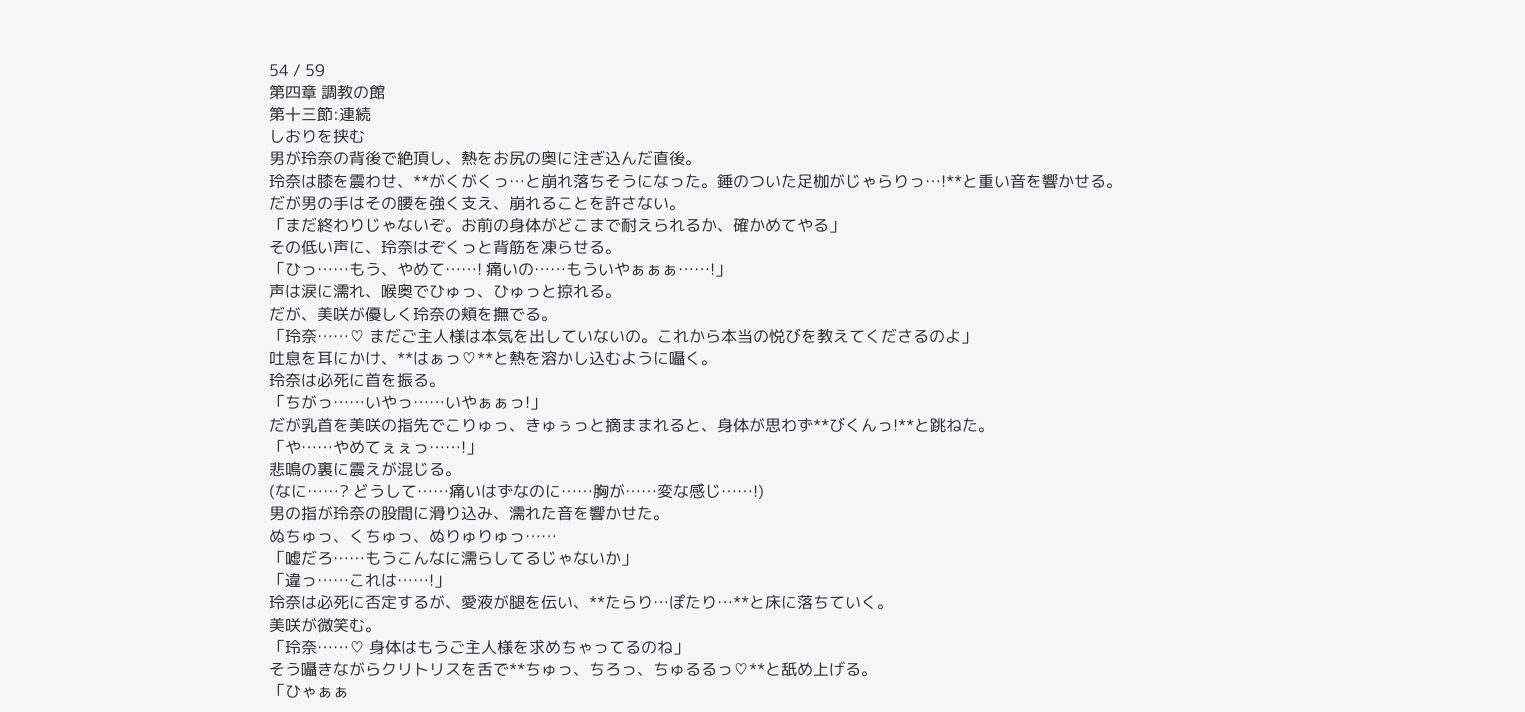54 / 59
第四章 調教の館
第十三節:連続
しおりを挟む
男が玲奈の背後で絶頂し、熱をお尻の奥に注ぎ込んだ直後。
玲奈は膝を震わせ、**がくがくっ…と崩れ落ちそうになった。錘のついた足枷がじゃらりっ…!**と重い音を響かせる。
だが男の手はその腰を強く支え、崩れることを許さない。
「まだ終わりじゃないぞ。お前の身体がどこまで耐えられるか、確かめてやる」
その低い声に、玲奈はぞくっと背筋を凍らせる。
「ひっ……もう、やめて……! 痛いの……もういやぁぁぁ……!」
声は涙に濡れ、喉奥でひゅっ、ひゅっと掠れる。
だが、美咲が優しく玲奈の頬を撫でる。
「玲奈……♡ まだご主人様は本気を出していないの。これから本当の悦びを教えてくださるのよ」
吐息を耳にかけ、**はぁっ♡**と熱を溶かし込むように囁く。
玲奈は必死に首を振る。
「ちがっ……いやっ……いやぁぁっ!」
だが乳首を美咲の指先でこりゅっ、きゅぅっと摘ままれると、身体が思わず**びくんっ!**と跳ねた。
「や……やめてぇぇっ……!」
悲鳴の裏に震えが混じる。
(なに……? どうして……痛いはずなのに……胸が……変な感じ……!)
男の指が玲奈の股間に滑り込み、濡れた音を響かせた。
ぬちゅっ、くちゅっ、ぬりゅりゅっ……
「嘘だろ……もうこんなに濡らしてるじゃないか」
「違っ……これは……!」
玲奈は必死に否定するが、愛液が腿を伝い、**たらり…ぽたり…**と床に落ちていく。
美咲が微笑む。
「玲奈……♡ 身体はもうご主人様を求めちゃってるのね」
そう囁きながらクリトリスを舌で**ちゅっ、ちろっ、ちゅるるっ♡**と舐め上げる。
「ひゃぁぁ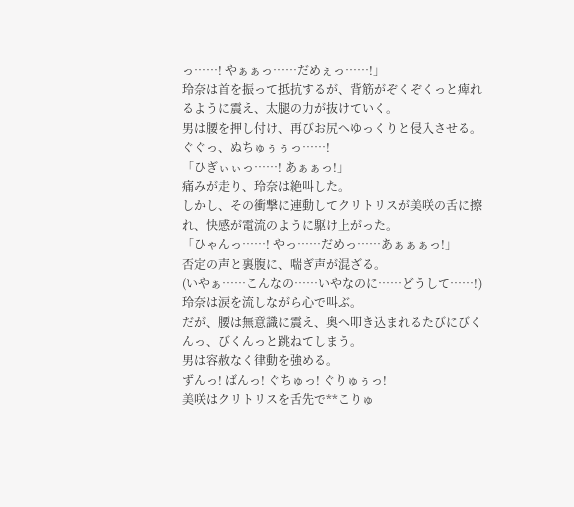っ……! やぁぁっ……だめぇっ……!」
玲奈は首を振って抵抗するが、背筋がぞくぞくっと痺れるように震え、太腿の力が抜けていく。
男は腰を押し付け、再びお尻へゆっくりと侵入させる。
ぐぐっ、ぬちゅぅぅっ……!
「ひぎぃぃっ……! あぁぁっ!」
痛みが走り、玲奈は絶叫した。
しかし、その衝撃に連動してクリトリスが美咲の舌に擦れ、快感が電流のように駆け上がった。
「ひゃんっ……! やっ……だめっ……あぁぁぁっ!」
否定の声と裏腹に、喘ぎ声が混ざる。
(いやぁ……こんなの……いやなのに……どうして……!)
玲奈は涙を流しながら心で叫ぶ。
だが、腰は無意識に震え、奥へ叩き込まれるたびにびくんっ、びくんっと跳ねてしまう。
男は容赦なく律動を強める。
ずんっ! ばんっ! ぐちゅっ! ぐりゅぅっ!
美咲はクリトリスを舌先で**こりゅ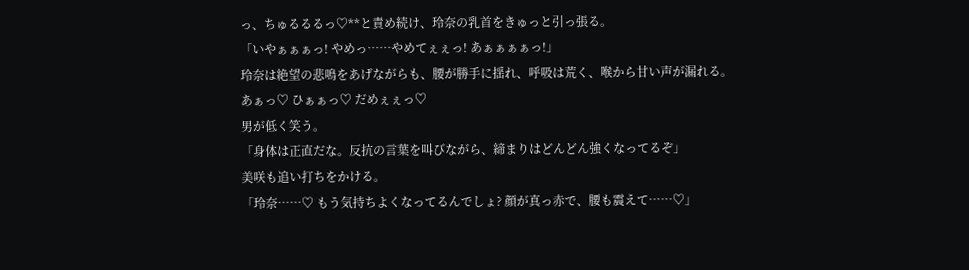っ、ちゅるるるっ♡**と責め続け、玲奈の乳首をきゅっと引っ張る。
「いやぁぁぁっ! やめっ……やめてぇぇっ! あぁぁぁぁっ!」
玲奈は絶望の悲鳴をあげながらも、腰が勝手に揺れ、呼吸は荒く、喉から甘い声が漏れる。
あぁっ♡ ひぁぁっ♡ だめぇぇっ♡
男が低く笑う。
「身体は正直だな。反抗の言葉を叫びながら、締まりはどんどん強くなってるぞ」
美咲も追い打ちをかける。
「玲奈……♡ もう気持ちよくなってるんでしょ? 顔が真っ赤で、腰も震えて……♡」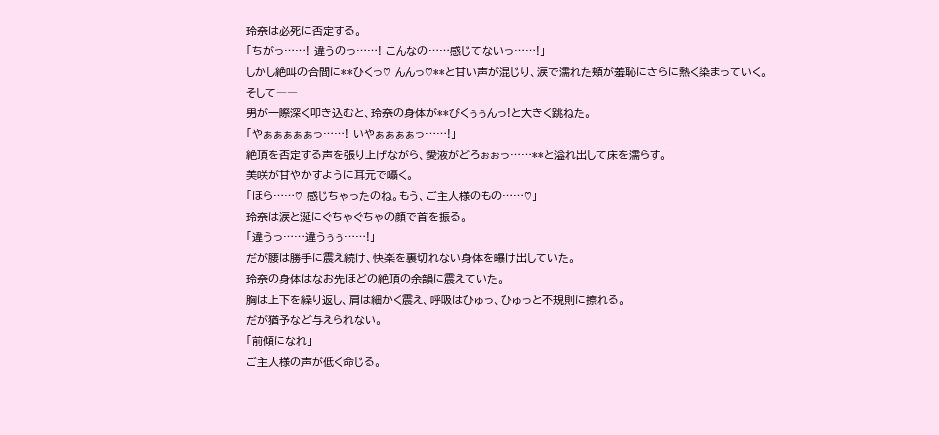玲奈は必死に否定する。
「ちがっ……! 違うのっ……! こんなの……感じてないっ……!」
しかし絶叫の合間に**ひくっ♡ んんっ♡**と甘い声が混じり、涙で濡れた頬が羞恥にさらに熱く染まっていく。
そして――
男が一際深く叩き込むと、玲奈の身体が**びくぅぅんっ!と大きく跳ねた。
「やぁぁぁぁぁっ……! いやぁぁぁぁっ……!」
絶頂を否定する声を張り上げながら、愛液がどろぉぉっ……**と溢れ出して床を濡らす。
美咲が甘やかすように耳元で囁く。
「ほら……♡ 感じちゃったのね。もう、ご主人様のもの……♡」
玲奈は涙と涎にぐちゃぐちゃの顔で首を振る。
「違うっ……違うぅぅ……!」
だが腰は勝手に震え続け、快楽を裏切れない身体を曝け出していた。
玲奈の身体はなお先ほどの絶頂の余韻に震えていた。
胸は上下を繰り返し、肩は細かく震え、呼吸はひゅっ、ひゅっと不規則に擦れる。
だが猶予など与えられない。
「前傾になれ」
ご主人様の声が低く命じる。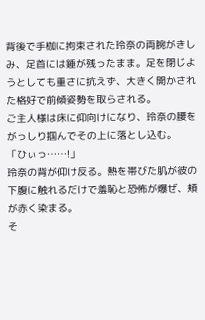背後で手枷に拘束された玲奈の両腕がきしみ、足首には錘が残ったまま。足を閉じようとしても重さに抗えず、大きく開かされた格好で前傾姿勢を取らされる。
ご主人様は床に仰向けになり、玲奈の腰をがっしり掴んでその上に落とし込む。
「ひぃっ……!」
玲奈の背が仰け反る。熱を帯びた肌が彼の下腹に触れるだけで羞恥と恐怖が爆ぜ、頬が赤く染まる。
そ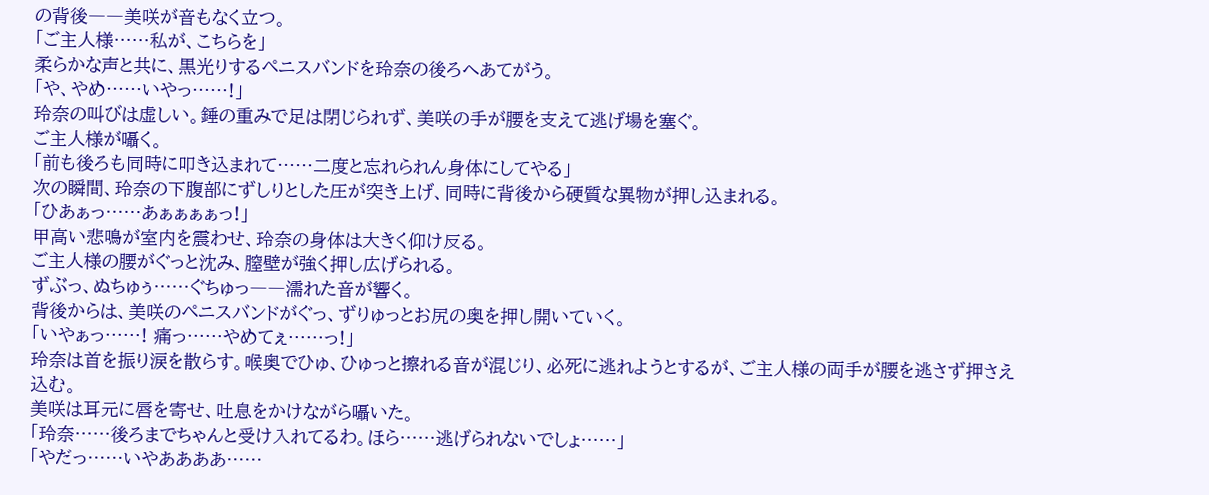の背後――美咲が音もなく立つ。
「ご主人様……私が、こちらを」
柔らかな声と共に、黒光りするペニスバンドを玲奈の後ろへあてがう。
「や、やめ……いやっ……!」
玲奈の叫びは虚しい。錘の重みで足は閉じられず、美咲の手が腰を支えて逃げ場を塞ぐ。
ご主人様が囁く。
「前も後ろも同時に叩き込まれて……二度と忘れられん身体にしてやる」
次の瞬間、玲奈の下腹部にずしりとした圧が突き上げ、同時に背後から硬質な異物が押し込まれる。
「ひあぁっ……あぁぁぁぁっ!」
甲高い悲鳴が室内を震わせ、玲奈の身体は大きく仰け反る。
ご主人様の腰がぐっと沈み、膣壁が強く押し広げられる。
ずぶっ、ぬちゅぅ……ぐちゅっ――濡れた音が響く。
背後からは、美咲のペニスバンドがぐっ、ずりゅっとお尻の奥を押し開いていく。
「いやぁっ……! 痛っ……やめてぇ……っ!」
玲奈は首を振り涙を散らす。喉奥でひゅ、ひゅっと擦れる音が混じり、必死に逃れようとするが、ご主人様の両手が腰を逃さず押さえ込む。
美咲は耳元に唇を寄せ、吐息をかけながら囁いた。
「玲奈……後ろまでちゃんと受け入れてるわ。ほら……逃げられないでしょ……」
「やだっ……いやああああ……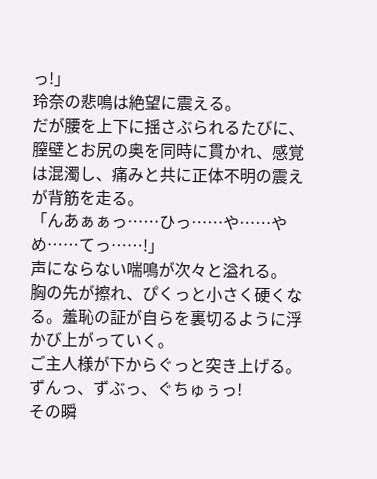っ!」
玲奈の悲鳴は絶望に震える。
だが腰を上下に揺さぶられるたびに、膣壁とお尻の奥を同時に貫かれ、感覚は混濁し、痛みと共に正体不明の震えが背筋を走る。
「んあぁぁっ……ひっ……や……やめ……てっ……!」
声にならない喘鳴が次々と溢れる。
胸の先が擦れ、ぴくっと小さく硬くなる。羞恥の証が自らを裏切るように浮かび上がっていく。
ご主人様が下からぐっと突き上げる。
ずんっ、ずぶっ、ぐちゅぅっ!
その瞬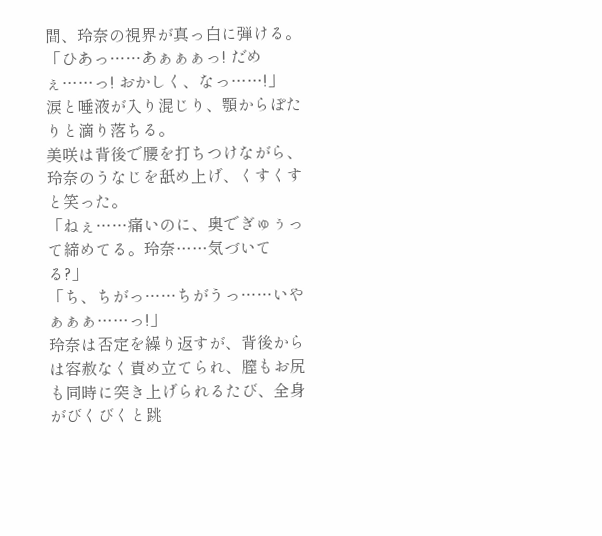間、玲奈の視界が真っ白に弾ける。
「ひあっ……あぁぁぁっ! だめぇ……っ! おかしく、なっ……!」
涙と唾液が入り混じり、顎からぽたりと滴り落ちる。
美咲は背後で腰を打ちつけながら、玲奈のうなじを舐め上げ、くすくすと笑った。
「ねぇ……痛いのに、奥でぎゅぅって締めてる。玲奈……気づいてる?」
「ち、ちがっ……ちがうっ……いやぁぁぁ……っ!」
玲奈は否定を繰り返すが、背後からは容赦なく責め立てられ、膣もお尻も同時に突き上げられるたび、全身がびくびくと跳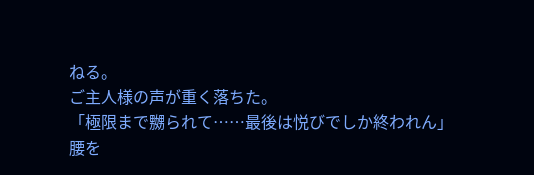ねる。
ご主人様の声が重く落ちた。
「極限まで嬲られて……最後は悦びでしか終われん」
腰を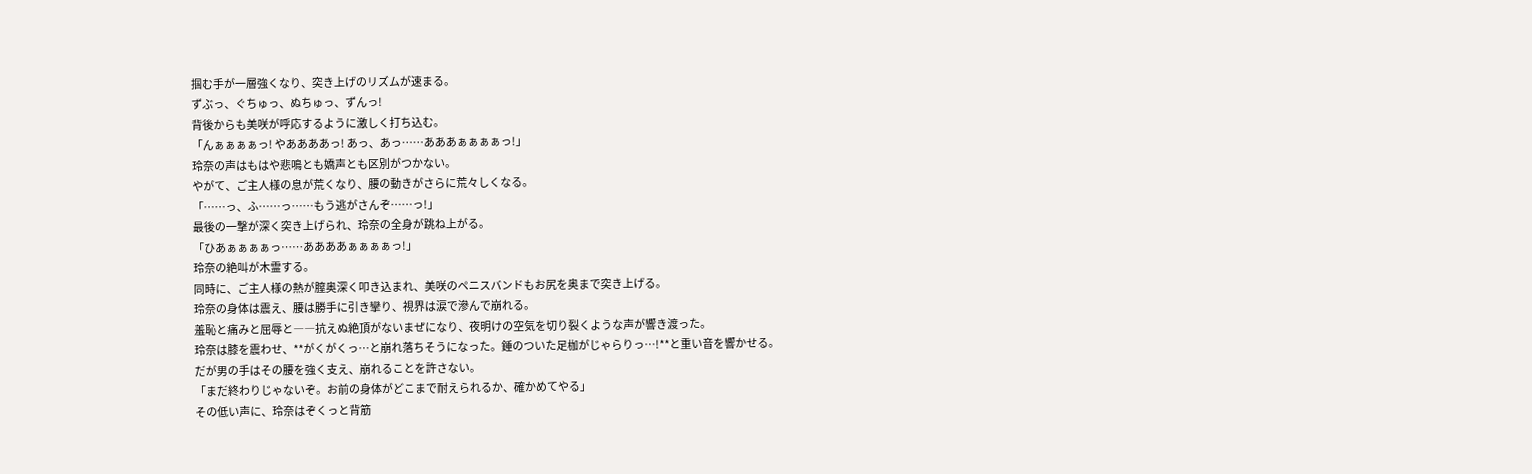掴む手が一層強くなり、突き上げのリズムが速まる。
ずぶっ、ぐちゅっ、ぬちゅっ、ずんっ!
背後からも美咲が呼応するように激しく打ち込む。
「んぁぁぁぁっ! やああああっ! あっ、あっ……あああぁぁぁぁっ!」
玲奈の声はもはや悲鳴とも嬌声とも区別がつかない。
やがて、ご主人様の息が荒くなり、腰の動きがさらに荒々しくなる。
「……っ、ふ……っ……もう逃がさんぞ……っ!」
最後の一撃が深く突き上げられ、玲奈の全身が跳ね上がる。
「ひあぁぁぁぁっ……ああああぁぁぁぁっ!」
玲奈の絶叫が木霊する。
同時に、ご主人様の熱が膣奥深く叩き込まれ、美咲のペニスバンドもお尻を奥まで突き上げる。
玲奈の身体は震え、腰は勝手に引き攣り、視界は涙で滲んで崩れる。
羞恥と痛みと屈辱と――抗えぬ絶頂がないまぜになり、夜明けの空気を切り裂くような声が響き渡った。
玲奈は膝を震わせ、**がくがくっ…と崩れ落ちそうになった。錘のついた足枷がじゃらりっ…!**と重い音を響かせる。
だが男の手はその腰を強く支え、崩れることを許さない。
「まだ終わりじゃないぞ。お前の身体がどこまで耐えられるか、確かめてやる」
その低い声に、玲奈はぞくっと背筋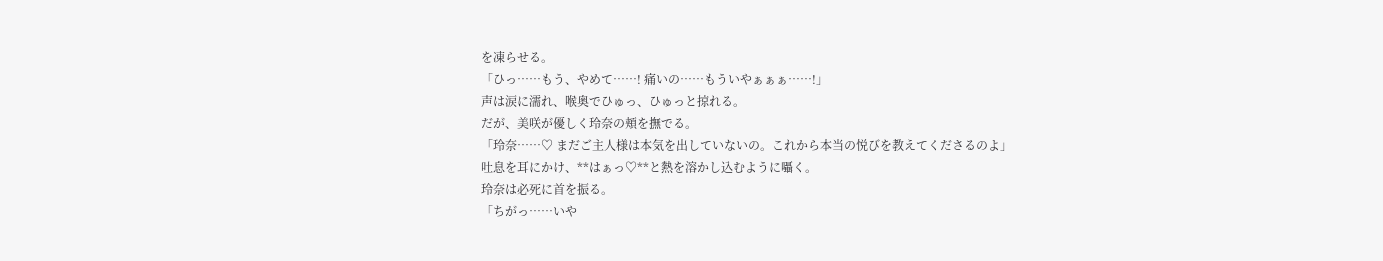を凍らせる。
「ひっ……もう、やめて……! 痛いの……もういやぁぁぁ……!」
声は涙に濡れ、喉奥でひゅっ、ひゅっと掠れる。
だが、美咲が優しく玲奈の頬を撫でる。
「玲奈……♡ まだご主人様は本気を出していないの。これから本当の悦びを教えてくださるのよ」
吐息を耳にかけ、**はぁっ♡**と熱を溶かし込むように囁く。
玲奈は必死に首を振る。
「ちがっ……いや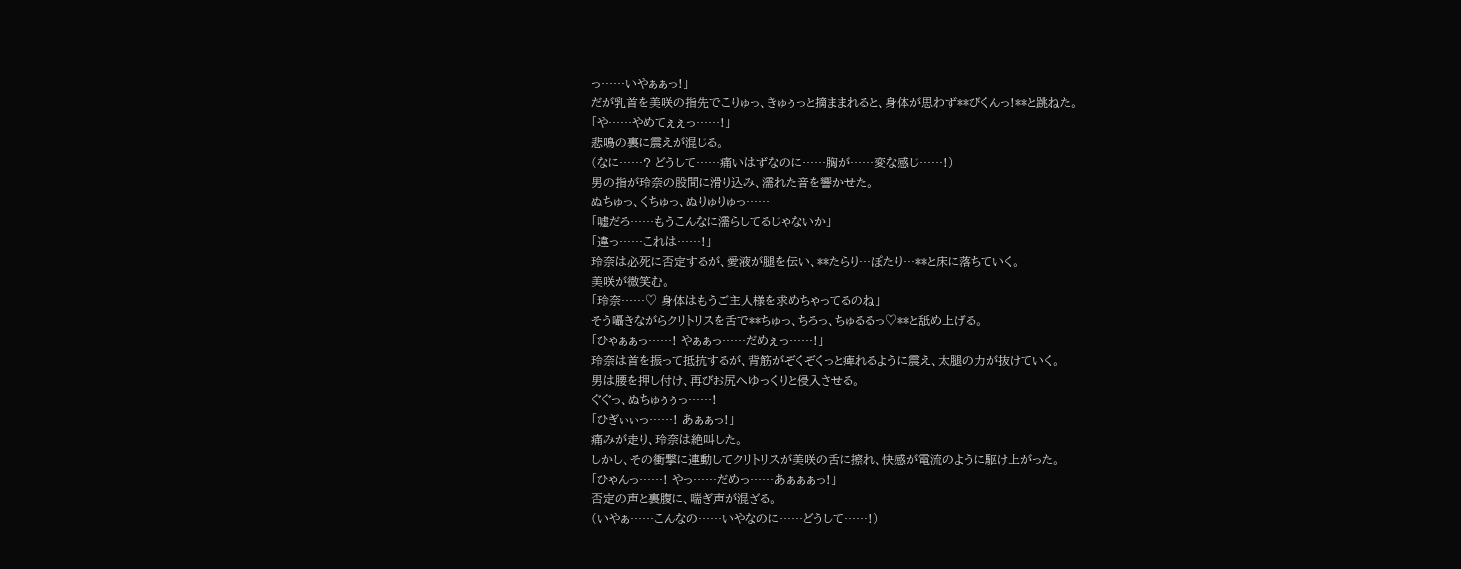っ……いやぁぁっ!」
だが乳首を美咲の指先でこりゅっ、きゅぅっと摘ままれると、身体が思わず**びくんっ!**と跳ねた。
「や……やめてぇぇっ……!」
悲鳴の裏に震えが混じる。
(なに……? どうして……痛いはずなのに……胸が……変な感じ……!)
男の指が玲奈の股間に滑り込み、濡れた音を響かせた。
ぬちゅっ、くちゅっ、ぬりゅりゅっ……
「嘘だろ……もうこんなに濡らしてるじゃないか」
「違っ……これは……!」
玲奈は必死に否定するが、愛液が腿を伝い、**たらり…ぽたり…**と床に落ちていく。
美咲が微笑む。
「玲奈……♡ 身体はもうご主人様を求めちゃってるのね」
そう囁きながらクリトリスを舌で**ちゅっ、ちろっ、ちゅるるっ♡**と舐め上げる。
「ひゃぁぁっ……! やぁぁっ……だめぇっ……!」
玲奈は首を振って抵抗するが、背筋がぞくぞくっと痺れるように震え、太腿の力が抜けていく。
男は腰を押し付け、再びお尻へゆっくりと侵入させる。
ぐぐっ、ぬちゅぅぅっ……!
「ひぎぃぃっ……! あぁぁっ!」
痛みが走り、玲奈は絶叫した。
しかし、その衝撃に連動してクリトリスが美咲の舌に擦れ、快感が電流のように駆け上がった。
「ひゃんっ……! やっ……だめっ……あぁぁぁっ!」
否定の声と裏腹に、喘ぎ声が混ざる。
(いやぁ……こんなの……いやなのに……どうして……!)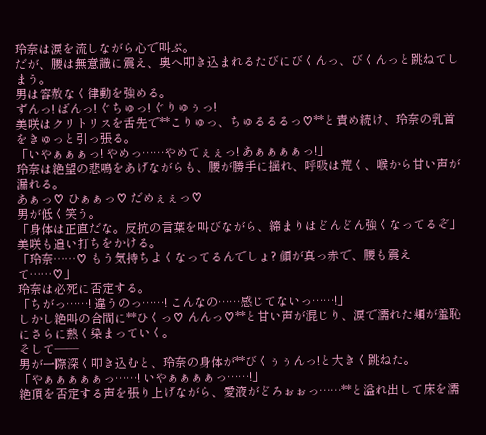玲奈は涙を流しながら心で叫ぶ。
だが、腰は無意識に震え、奥へ叩き込まれるたびにびくんっ、びくんっと跳ねてしまう。
男は容赦なく律動を強める。
ずんっ! ばんっ! ぐちゅっ! ぐりゅぅっ!
美咲はクリトリスを舌先で**こりゅっ、ちゅるるるっ♡**と責め続け、玲奈の乳首をきゅっと引っ張る。
「いやぁぁぁっ! やめっ……やめてぇぇっ! あぁぁぁぁっ!」
玲奈は絶望の悲鳴をあげながらも、腰が勝手に揺れ、呼吸は荒く、喉から甘い声が漏れる。
あぁっ♡ ひぁぁっ♡ だめぇぇっ♡
男が低く笑う。
「身体は正直だな。反抗の言葉を叫びながら、締まりはどんどん強くなってるぞ」
美咲も追い打ちをかける。
「玲奈……♡ もう気持ちよくなってるんでしょ? 顔が真っ赤で、腰も震えて……♡」
玲奈は必死に否定する。
「ちがっ……! 違うのっ……! こんなの……感じてないっ……!」
しかし絶叫の合間に**ひくっ♡ んんっ♡**と甘い声が混じり、涙で濡れた頬が羞恥にさらに熱く染まっていく。
そして――
男が一際深く叩き込むと、玲奈の身体が**びくぅぅんっ!と大きく跳ねた。
「やぁぁぁぁぁっ……! いやぁぁぁぁっ……!」
絶頂を否定する声を張り上げながら、愛液がどろぉぉっ……**と溢れ出して床を濡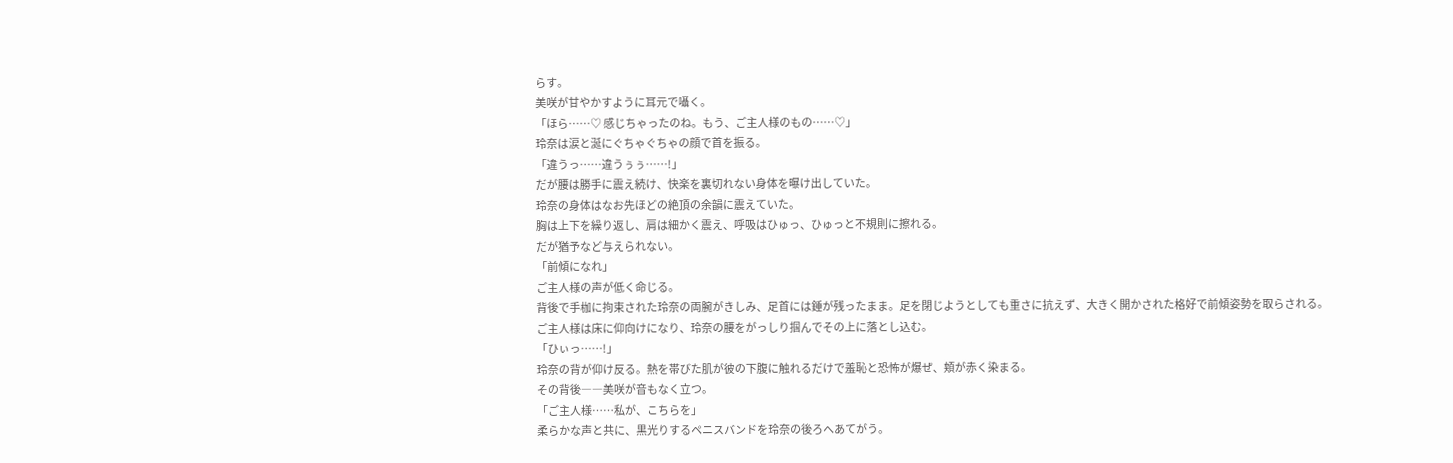らす。
美咲が甘やかすように耳元で囁く。
「ほら……♡ 感じちゃったのね。もう、ご主人様のもの……♡」
玲奈は涙と涎にぐちゃぐちゃの顔で首を振る。
「違うっ……違うぅぅ……!」
だが腰は勝手に震え続け、快楽を裏切れない身体を曝け出していた。
玲奈の身体はなお先ほどの絶頂の余韻に震えていた。
胸は上下を繰り返し、肩は細かく震え、呼吸はひゅっ、ひゅっと不規則に擦れる。
だが猶予など与えられない。
「前傾になれ」
ご主人様の声が低く命じる。
背後で手枷に拘束された玲奈の両腕がきしみ、足首には錘が残ったまま。足を閉じようとしても重さに抗えず、大きく開かされた格好で前傾姿勢を取らされる。
ご主人様は床に仰向けになり、玲奈の腰をがっしり掴んでその上に落とし込む。
「ひぃっ……!」
玲奈の背が仰け反る。熱を帯びた肌が彼の下腹に触れるだけで羞恥と恐怖が爆ぜ、頬が赤く染まる。
その背後――美咲が音もなく立つ。
「ご主人様……私が、こちらを」
柔らかな声と共に、黒光りするペニスバンドを玲奈の後ろへあてがう。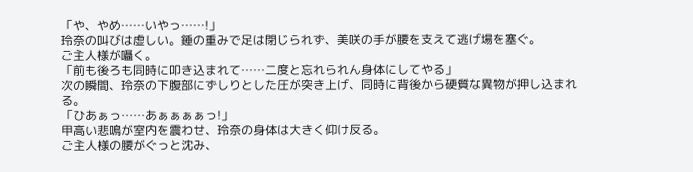「や、やめ……いやっ……!」
玲奈の叫びは虚しい。錘の重みで足は閉じられず、美咲の手が腰を支えて逃げ場を塞ぐ。
ご主人様が囁く。
「前も後ろも同時に叩き込まれて……二度と忘れられん身体にしてやる」
次の瞬間、玲奈の下腹部にずしりとした圧が突き上げ、同時に背後から硬質な異物が押し込まれる。
「ひあぁっ……あぁぁぁぁっ!」
甲高い悲鳴が室内を震わせ、玲奈の身体は大きく仰け反る。
ご主人様の腰がぐっと沈み、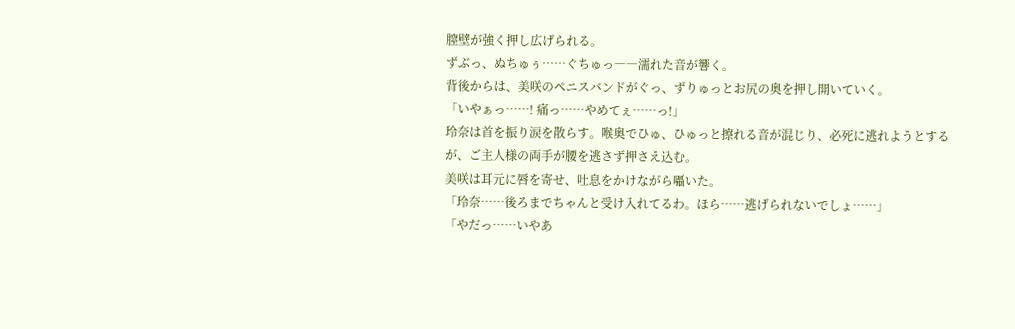膣壁が強く押し広げられる。
ずぶっ、ぬちゅぅ……ぐちゅっ――濡れた音が響く。
背後からは、美咲のペニスバンドがぐっ、ずりゅっとお尻の奥を押し開いていく。
「いやぁっ……! 痛っ……やめてぇ……っ!」
玲奈は首を振り涙を散らす。喉奥でひゅ、ひゅっと擦れる音が混じり、必死に逃れようとするが、ご主人様の両手が腰を逃さず押さえ込む。
美咲は耳元に唇を寄せ、吐息をかけながら囁いた。
「玲奈……後ろまでちゃんと受け入れてるわ。ほら……逃げられないでしょ……」
「やだっ……いやあ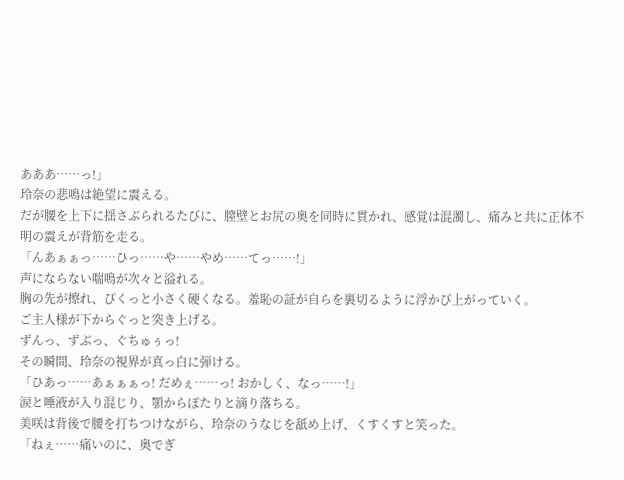あああ……っ!」
玲奈の悲鳴は絶望に震える。
だが腰を上下に揺さぶられるたびに、膣壁とお尻の奥を同時に貫かれ、感覚は混濁し、痛みと共に正体不明の震えが背筋を走る。
「んあぁぁっ……ひっ……や……やめ……てっ……!」
声にならない喘鳴が次々と溢れる。
胸の先が擦れ、ぴくっと小さく硬くなる。羞恥の証が自らを裏切るように浮かび上がっていく。
ご主人様が下からぐっと突き上げる。
ずんっ、ずぶっ、ぐちゅぅっ!
その瞬間、玲奈の視界が真っ白に弾ける。
「ひあっ……あぁぁぁっ! だめぇ……っ! おかしく、なっ……!」
涙と唾液が入り混じり、顎からぽたりと滴り落ちる。
美咲は背後で腰を打ちつけながら、玲奈のうなじを舐め上げ、くすくすと笑った。
「ねぇ……痛いのに、奥でぎ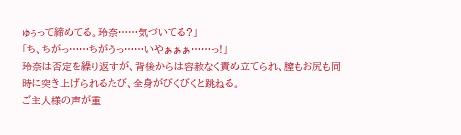ゅぅって締めてる。玲奈……気づいてる?」
「ち、ちがっ……ちがうっ……いやぁぁぁ……っ!」
玲奈は否定を繰り返すが、背後からは容赦なく責め立てられ、膣もお尻も同時に突き上げられるたび、全身がびくびくと跳ねる。
ご主人様の声が重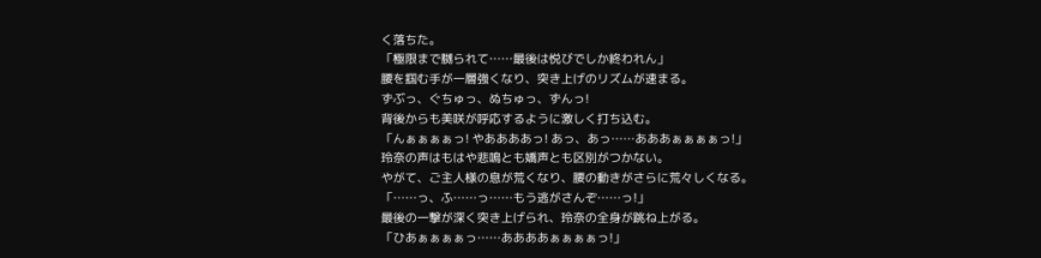く落ちた。
「極限まで嬲られて……最後は悦びでしか終われん」
腰を掴む手が一層強くなり、突き上げのリズムが速まる。
ずぶっ、ぐちゅっ、ぬちゅっ、ずんっ!
背後からも美咲が呼応するように激しく打ち込む。
「んぁぁぁぁっ! やああああっ! あっ、あっ……あああぁぁぁぁっ!」
玲奈の声はもはや悲鳴とも嬌声とも区別がつかない。
やがて、ご主人様の息が荒くなり、腰の動きがさらに荒々しくなる。
「……っ、ふ……っ……もう逃がさんぞ……っ!」
最後の一撃が深く突き上げられ、玲奈の全身が跳ね上がる。
「ひあぁぁぁぁっ……ああああぁぁぁぁっ!」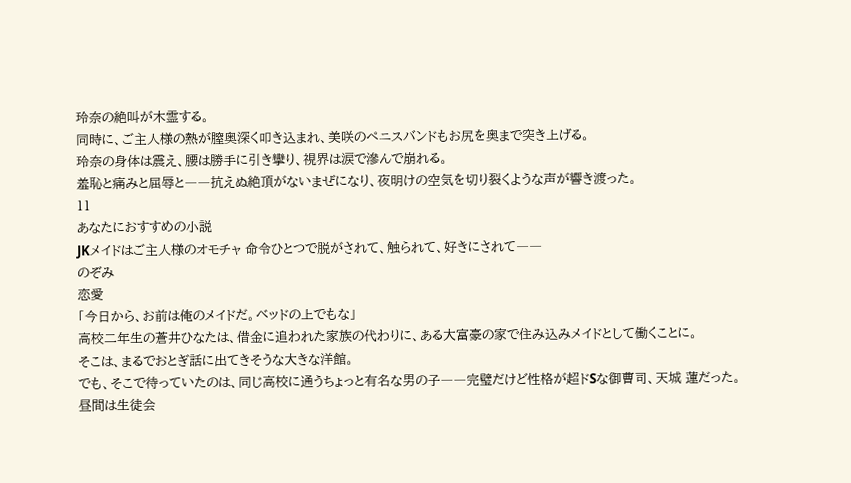玲奈の絶叫が木霊する。
同時に、ご主人様の熱が膣奥深く叩き込まれ、美咲のペニスバンドもお尻を奥まで突き上げる。
玲奈の身体は震え、腰は勝手に引き攣り、視界は涙で滲んで崩れる。
羞恥と痛みと屈辱と――抗えぬ絶頂がないまぜになり、夜明けの空気を切り裂くような声が響き渡った。
11
あなたにおすすめの小説
JKメイドはご主人様のオモチャ 命令ひとつで脱がされて、触られて、好きにされて――
のぞみ
恋愛
「今日から、お前は俺のメイドだ。ベッドの上でもな」
高校二年生の蒼井ひなたは、借金に追われた家族の代わりに、ある大富豪の家で住み込みメイドとして働くことに。
そこは、まるでおとぎ話に出てきそうな大きな洋館。
でも、そこで待っていたのは、同じ高校に通うちょっと有名な男の子――完璧だけど性格が超ドSな御曹司、天城 蓮だった。
昼間は生徒会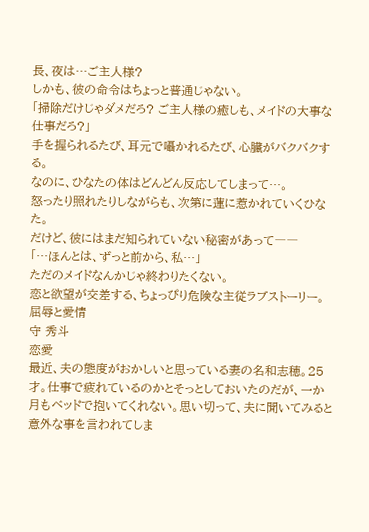長、夜は…ご主人様?
しかも、彼の命令はちょっと普通じゃない。
「掃除だけじゃダメだろ? ご主人様の癒しも、メイドの大事な仕事だろ?」
手を握られるたび、耳元で囁かれるたび、心臓がバクバクする。
なのに、ひなたの体はどんどん反応してしまって…。
怒ったり照れたりしながらも、次第に蓮に惹かれていくひなた。
だけど、彼にはまだ知られていない秘密があって――
「…ほんとは、ずっと前から、私…」
ただのメイドなんかじゃ終わりたくない。
恋と欲望が交差する、ちょっぴり危険な主従ラブストーリー。
屈辱と愛情
守 秀斗
恋愛
最近、夫の態度がおかしいと思っている妻の名和志穂。25才。仕事で疲れているのかとそっとしておいたのだが、一か月もベッドで抱いてくれない。思い切って、夫に聞いてみると意外な事を言われてしま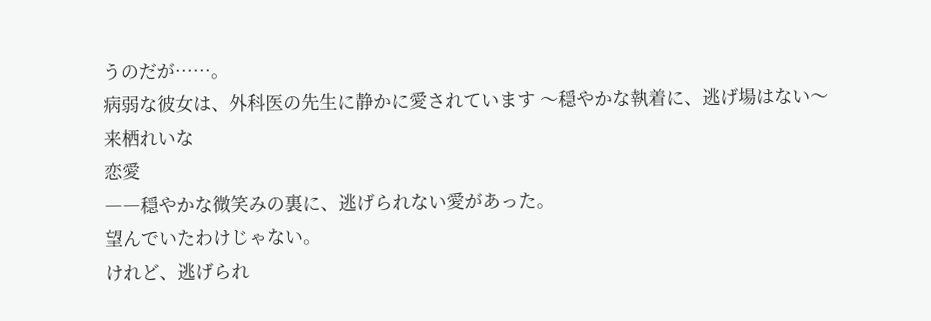うのだが……。
病弱な彼女は、外科医の先生に静かに愛されています 〜穏やかな執着に、逃げ場はない〜
来栖れいな
恋愛
――穏やかな微笑みの裏に、逃げられない愛があった。
望んでいたわけじゃない。
けれど、逃げられ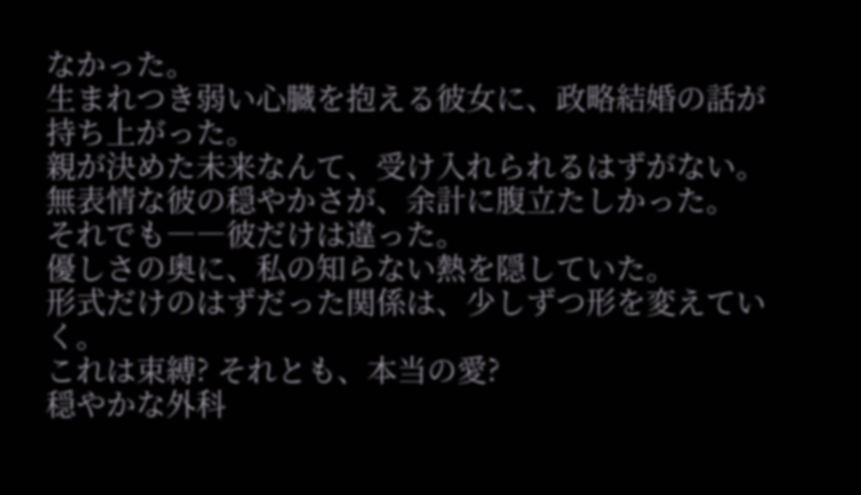なかった。
生まれつき弱い心臓を抱える彼女に、政略結婚の話が持ち上がった。
親が決めた未来なんて、受け入れられるはずがない。
無表情な彼の穏やかさが、余計に腹立たしかった。
それでも――彼だけは違った。
優しさの奥に、私の知らない熱を隠していた。
形式だけのはずだった関係は、少しずつ形を変えていく。
これは束縛? それとも、本当の愛?
穏やかな外科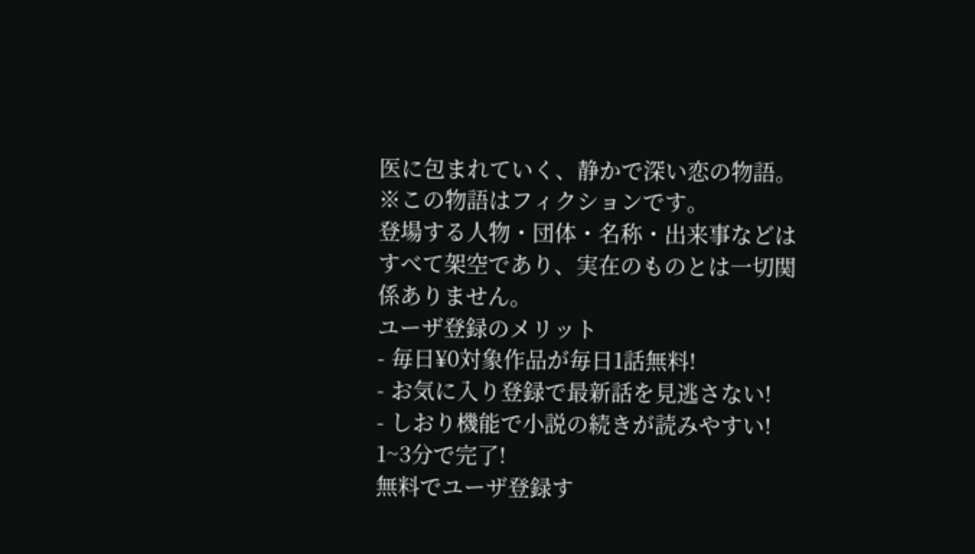医に包まれていく、静かで深い恋の物語。
※この物語はフィクションです。
登場する人物・団体・名称・出来事などはすべて架空であり、実在のものとは一切関係ありません。
ユーザ登録のメリット
- 毎日¥0対象作品が毎日1話無料!
- お気に入り登録で最新話を見逃さない!
- しおり機能で小説の続きが読みやすい!
1~3分で完了!
無料でユーザ登録す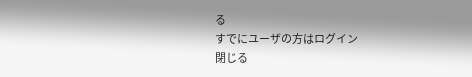る
すでにユーザの方はログイン
閉じる